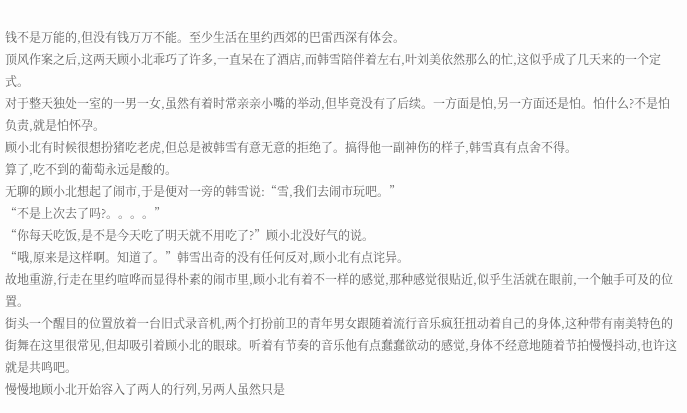钱不是万能的,但没有钱万万不能。至少生活在里约西郊的巴雷西深有体会。
顶风作案之后,这两天顾小北乖巧了许多,一直呆在了酒店,而韩雪陪伴着左右,叶刘美依然那么的忙,这似乎成了几天来的一个定式。
对于整天独处一室的一男一女,虽然有着时常亲亲小嘴的举动,但毕竟没有了后续。一方面是怕,另一方面还是怕。怕什么?不是怕负责,就是怕怀孕。
顾小北有时候很想扮猪吃老虎,但总是被韩雪有意无意的拒绝了。搞得他一副神伤的样子,韩雪真有点舍不得。
算了,吃不到的葡萄永远是酸的。
无聊的顾小北想起了闹市,于是便对一旁的韩雪说:“雪,我们去闹市玩吧。”
“不是上次去了吗?。。。。”
“你每天吃饭,是不是今天吃了明天就不用吃了?”顾小北没好气的说。
“哦,原来是这样啊。知道了。”韩雪出奇的没有任何反对,顾小北有点诧异。
故地重游,行走在里约喧哗而显得朴素的闹市里,顾小北有着不一样的感觉,那种感觉很贴近,似乎生活就在眼前,一个触手可及的位置。
街头一个醒目的位置放着一台旧式录音机,两个打扮前卫的青年男女跟随着流行音乐疯狂扭动着自己的身体,这种带有南美特色的街舞在这里很常见,但却吸引着顾小北的眼球。听着有节奏的音乐他有点蠢蠢欲动的感觉,身体不经意地随着节拍慢慢抖动,也许这就是共鸣吧。
慢慢地顾小北开始容入了两人的行列,另两人虽然只是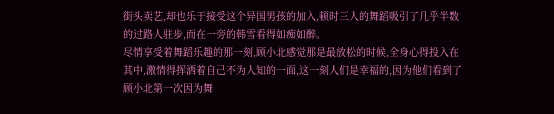街头卖艺,却也乐于接受这个异国男孩的加入,顿时三人的舞蹈吸引了几乎半数的过路人驻步,而在一旁的韩雪看得如痴如醉。
尽情享受着舞蹈乐趣的那一刻,顾小北感觉那是最放松的时候,全身心得投入在其中,激情得挥洒着自己不为人知的一面,这一刻人们是幸福的,因为他们看到了顾小北第一次因为舞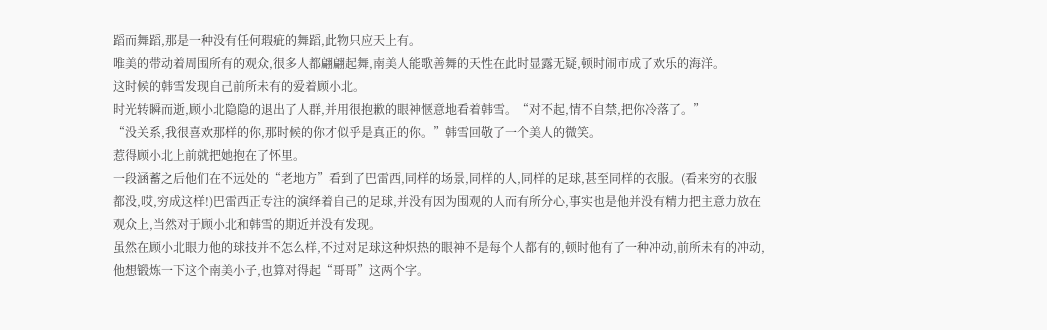蹈而舞蹈,那是一种没有任何瑕疵的舞蹈,此物只应天上有。
唯美的带动着周围所有的观众,很多人都翩翩起舞,南美人能歌善舞的天性在此时显露无疑,顿时闹市成了欢乐的海洋。
这时候的韩雪发现自己前所未有的爱着顾小北。
时光转瞬而逝,顾小北隐隐的退出了人群,并用很抱歉的眼神惬意地看着韩雪。“对不起,情不自禁,把你冷落了。”
“没关系,我很喜欢那样的你,那时候的你才似乎是真正的你。”韩雪回敬了一个美人的微笑。
惹得顾小北上前就把她抱在了怀里。
一段涵蓄之后他们在不远处的“老地方”看到了巴雷西,同样的场景,同样的人,同样的足球,甚至同样的衣服。(看来穷的衣服都没,哎,穷成这样!)巴雷西正专注的演绎着自己的足球,并没有因为围观的人而有所分心,事实也是他并没有精力把主意力放在观众上,当然对于顾小北和韩雪的期近并没有发现。
虽然在顾小北眼力他的球技并不怎么样,不过对足球这种炽热的眼神不是每个人都有的,顿时他有了一种冲动,前所未有的冲动,他想锻炼一下这个南美小子,也算对得起“哥哥”这两个字。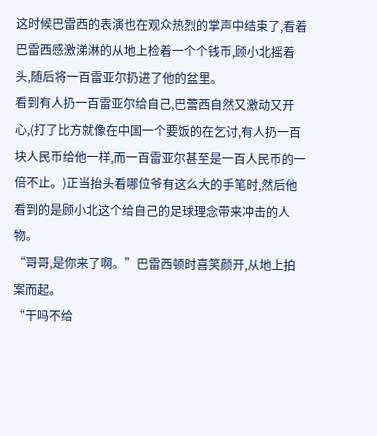这时候巴雷西的表演也在观众热烈的掌声中结束了,看着巴雷西感激涕淋的从地上检着一个个钱币,顾小北摇着头,随后将一百雷亚尔扔进了他的盆里。
看到有人扔一百雷亚尔给自己,巴蕾西自然又激动又开心,(打了比方就像在中国一个要饭的在乞讨,有人扔一百块人民币给他一样,而一百雷亚尔甚至是一百人民币的一倍不止。)正当抬头看哪位爷有这么大的手笔时,然后他看到的是顾小北这个给自己的足球理念带来冲击的人物。
“哥哥,是你来了啊。”巴雷西顿时喜笑颜开,从地上拍案而起。
“干吗不给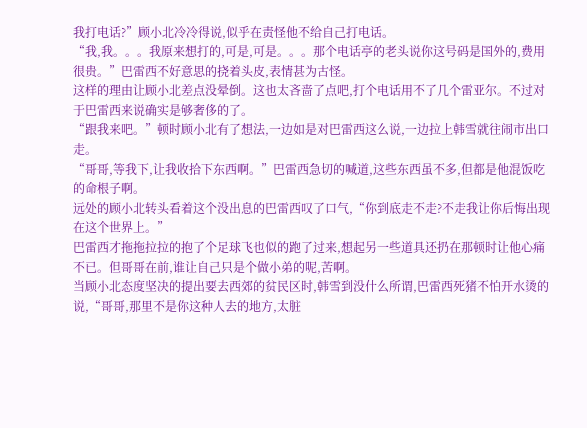我打电话?”顾小北冷冷得说,似乎在责怪他不给自己打电话。
“我,我。。。我原来想打的,可是,可是。。。那个电话亭的老头说你这号码是国外的,费用很贵。”巴雷西不好意思的挠着头皮,表情甚为古怪。
这样的理由让顾小北差点没晕倒。这也太吝啬了点吧,打个电话用不了几个雷亚尔。不过对于巴雷西来说确实是够奢侈的了。
“跟我来吧。”顿时顾小北有了想法,一边如是对巴雷西这么说,一边拉上韩雪就往闹市出口走。
“哥哥,等我下,让我收拾下东西啊。”巴雷西急切的喊道,这些东西虽不多,但都是他混饭吃的命根子啊。
远处的顾小北转头看着这个没出息的巴雷西叹了口气,“你到底走不走?不走我让你后悔出现在这个世界上。”
巴雷西才拖拖拉拉的抱了个足球飞也似的跑了过来,想起另一些道具还扔在那顿时让他心痛不已。但哥哥在前,谁让自己只是个做小弟的呢,苦啊。
当顾小北态度坚决的提出要去西郊的贫民区时,韩雪到没什么所谓,巴雷西死猪不怕开水烫的说,“哥哥,那里不是你这种人去的地方,太脏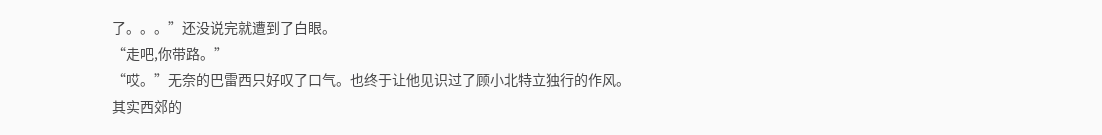了。。。”还没说完就遭到了白眼。
“走吧,你带路。”
“哎。”无奈的巴雷西只好叹了口气。也终于让他见识过了顾小北特立独行的作风。
其实西郊的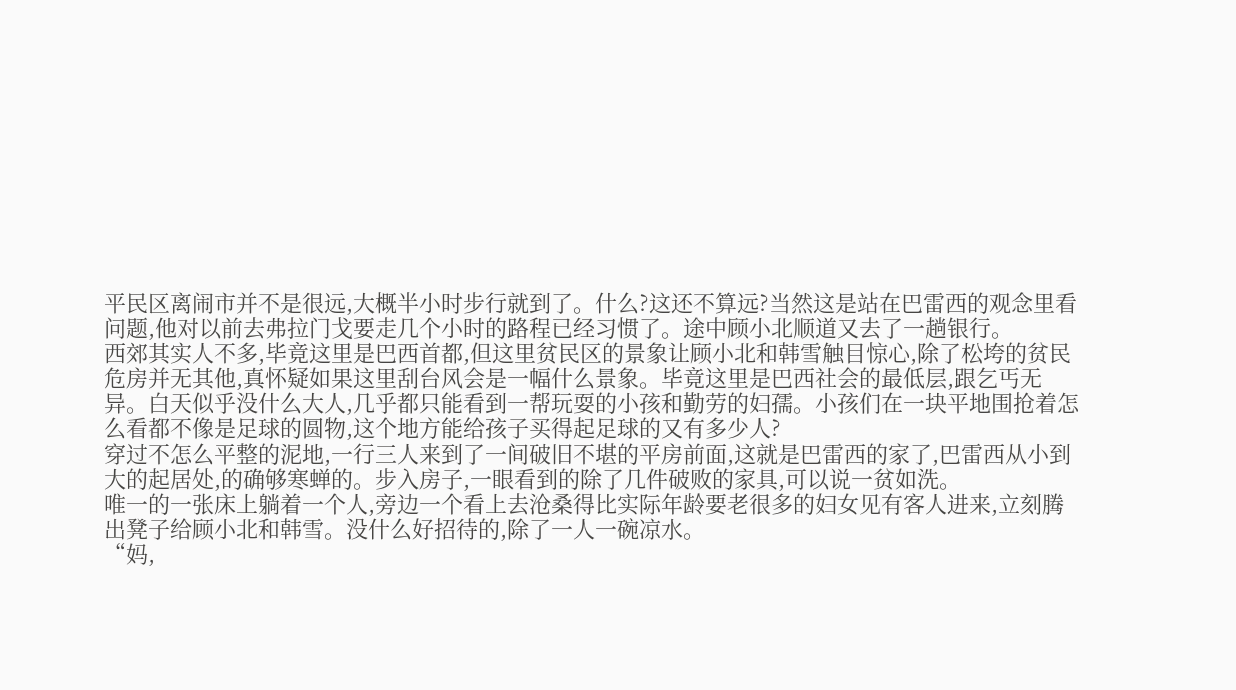平民区离闹市并不是很远,大概半小时步行就到了。什么?这还不算远?当然这是站在巴雷西的观念里看问题,他对以前去弗拉门戈要走几个小时的路程已经习惯了。途中顾小北顺道又去了一趟银行。
西郊其实人不多,毕竟这里是巴西首都,但这里贫民区的景象让顾小北和韩雪触目惊心,除了松垮的贫民危房并无其他,真怀疑如果这里刮台风会是一幅什么景象。毕竟这里是巴西社会的最低层,跟乞丐无异。白天似乎没什么大人,几乎都只能看到一帮玩耍的小孩和勤劳的妇孺。小孩们在一块平地围抢着怎么看都不像是足球的圆物,这个地方能给孩子买得起足球的又有多少人?
穿过不怎么平整的泥地,一行三人来到了一间破旧不堪的平房前面,这就是巴雷西的家了,巴雷西从小到大的起居处,的确够寒蝉的。步入房子,一眼看到的除了几件破败的家具,可以说一贫如洗。
唯一的一张床上躺着一个人,旁边一个看上去沧桑得比实际年龄要老很多的妇女见有客人进来,立刻腾出凳子给顾小北和韩雪。没什么好招待的,除了一人一碗凉水。
“妈,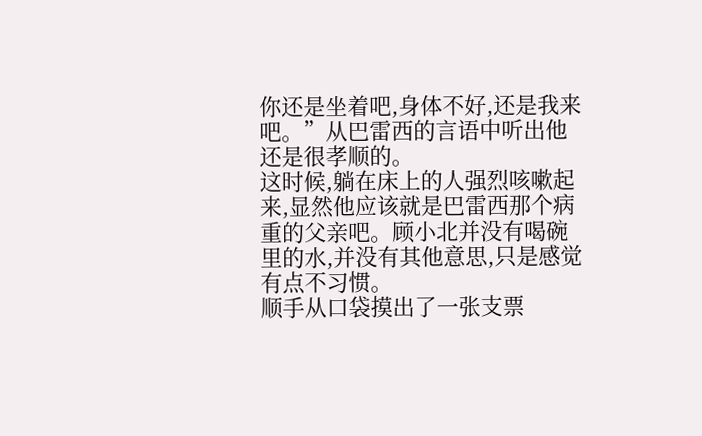你还是坐着吧,身体不好,还是我来吧。”从巴雷西的言语中听出他还是很孝顺的。
这时候,躺在床上的人强烈咳嗽起来,显然他应该就是巴雷西那个病重的父亲吧。顾小北并没有喝碗里的水,并没有其他意思,只是感觉有点不习惯。
顺手从口袋摸出了一张支票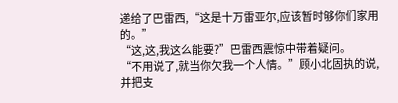递给了巴雷西,“这是十万雷亚尔,应该暂时够你们家用的。”
“这,这,我这么能要?”巴雷西震惊中带着疑问。
“不用说了,就当你欠我一个人情。”顾小北固执的说,并把支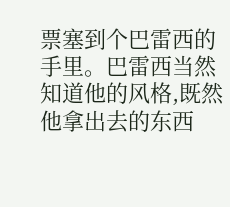票塞到个巴雷西的手里。巴雷西当然知道他的风格,既然他拿出去的东西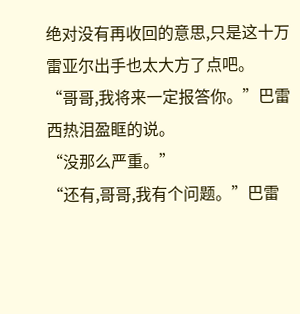绝对没有再收回的意思,只是这十万雷亚尔出手也太大方了点吧。
“哥哥,我将来一定报答你。”巴雷西热泪盈眶的说。
“没那么严重。”
“还有,哥哥,我有个问题。”巴雷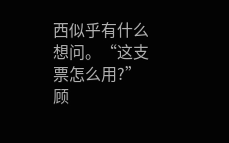西似乎有什么想问。“这支票怎么用?”
顾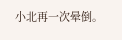小北再一次晕倒。